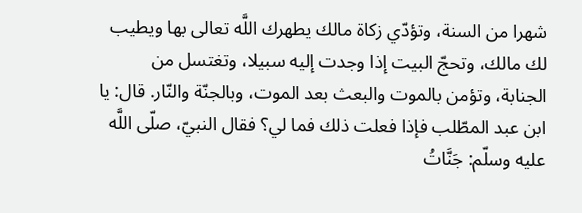شهرا من السنة، وتؤدّي زكاة مالك يطهرك اللَّه تعالى بها ويطيب لك مالك، وتحجّ البيت إذا وجدت إليه سبيلا، وتغتسل من الجنابة، وتؤمن بالموت والبعث بعد الموت، وبالجنّة والنّار. قال: يا ابن عبد المطّلب فإذا فعلت ذلك فما لي؟ فقال النبيّ، صلّى اللَّه عليه وسلّم: جَنَّاتُ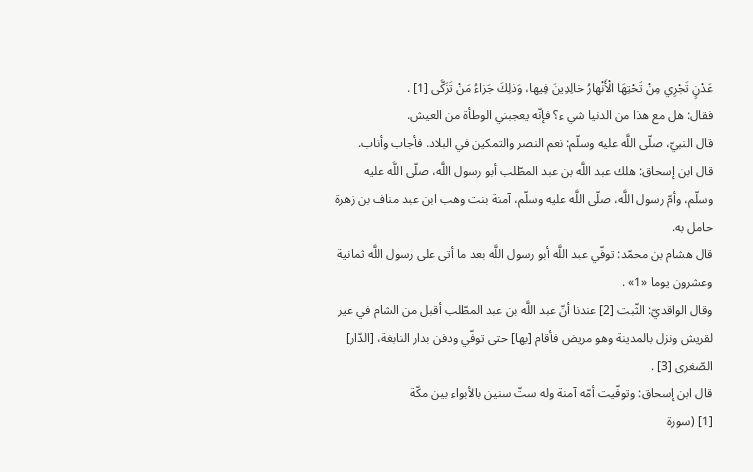عَدْنٍ تَجْرِي مِنْ تَحْتِهَا الْأَنْهارُ خالِدِينَ فِيها، وَذلِكَ جَزاءُ مَنْ تَزَكَّى [1] .
فقال: هل مع هذا من الدنيا شي ء؟ فإنّه يعجبني الوطأة من العيش.
قال النبيّ، صلّى اللَّه عليه وسلّم: نعم النصر والتمكين في البلاد. فأجاب وأناب.
قال ابن إسحاق: هلك عبد اللَّه بن عبد المطّلب أبو رسول اللَّه، صلّى اللَّه عليه وسلّم، وأمّ رسول اللَّه، صلّى اللَّه عليه وسلّم، آمنة بنت وهب ابن عبد مناف بن زهرة حامل به.
قال هشام بن محمّد: توفّي عبد اللَّه أبو رسول اللَّه بعد ما أتى على رسول اللَّه ثمانية وعشرون يوما «1» .
وقال الواقديّ: الثّبت [2] عندنا أنّ عبد اللَّه بن عبد المطّلب أقبل من الشام في عير لقريش ونزل بالمدينة وهو مريض فأقام [بها] حتى توفّي ودفن بدار النابغة، [الدّار] الصّغرى [3] .
قال ابن إسحاق: وتوفّيت أمّه آمنة وله ستّ سنين بالأبواء بين مكّة
[1] (سورة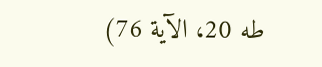طه 20، الآية 76)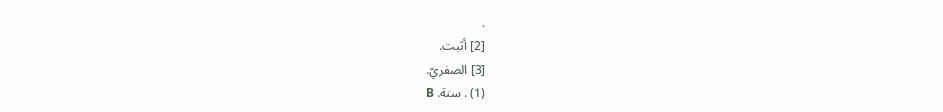.
[2] أثبت.
[3] الصفريّ.
(1) . سنة. B